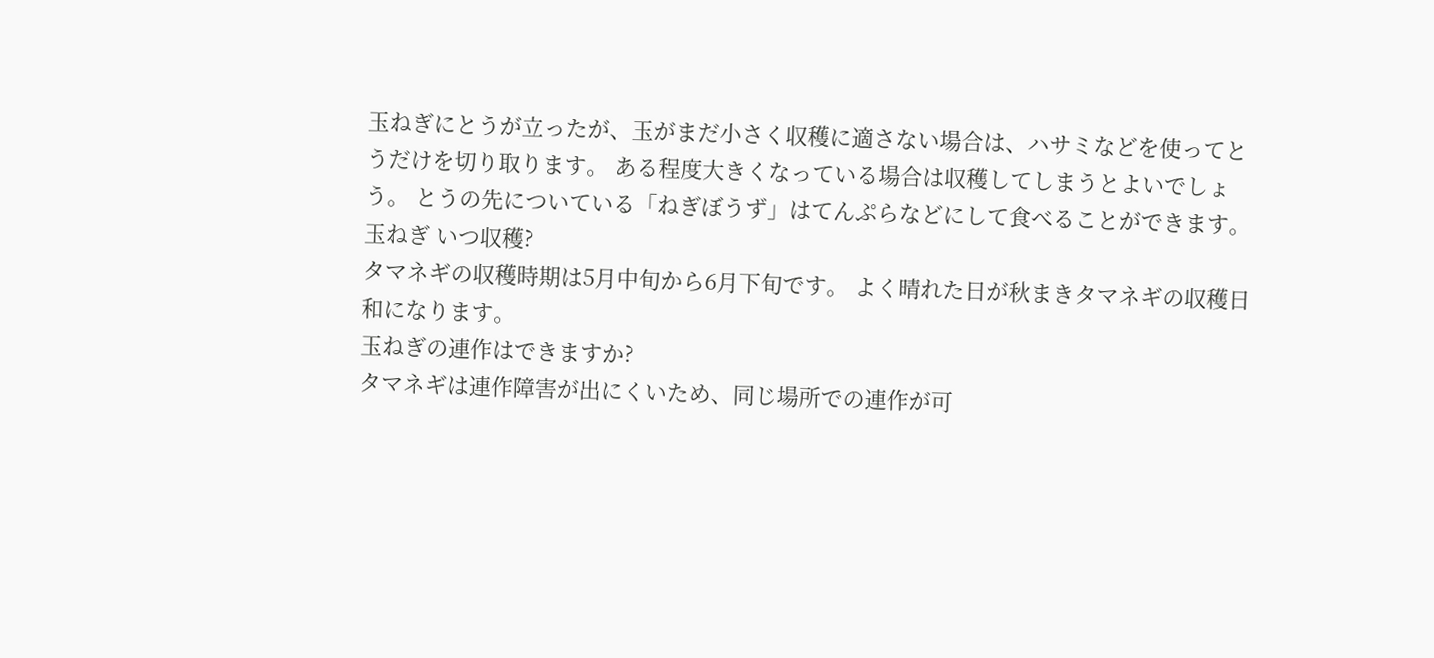玉ねぎにとうが立ったが、玉がまだ小さく収穫に適さない場合は、ハサミなどを使ってとうだけを切り取ります。 ある程度大きくなっている場合は収穫してしまうとよいでしょう。 とうの先についている「ねぎぼうず」はてんぷらなどにして食べることができます。
玉ねぎ いつ収穫?
タマネギの収穫時期は5月中旬から6月下旬です。 よく晴れた日が秋まきタマネギの収穫日和になります。
玉ねぎの連作はできますか?
タマネギは連作障害が出にくいため、同じ場所での連作が可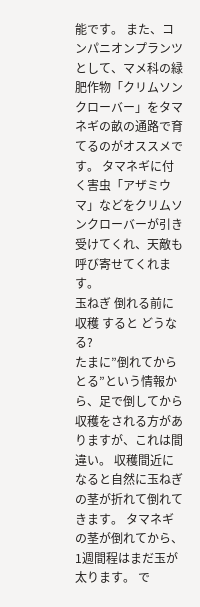能です。 また、コンパニオンプランツとして、マメ科の緑肥作物「クリムソンクローバー」をタマネギの畝の通路で育てるのがオススメです。 タマネギに付く害虫「アザミウマ」などをクリムソンクローバーが引き受けてくれ、天敵も呼び寄せてくれます。
玉ねぎ 倒れる前に収穫 すると どうなる?
たまに”倒れてからとる”という情報から、足で倒してから収穫をされる方がありますが、これは間違い。 収穫間近になると自然に玉ねぎの茎が折れて倒れてきます。 タマネギの茎が倒れてから、1週間程はまだ玉が太ります。 で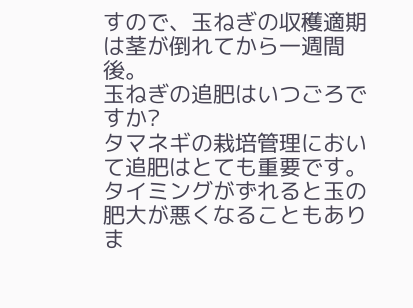すので、玉ねぎの収穫適期は茎が倒れてから一週間後。
玉ねぎの追肥はいつごろですか?
タマネギの栽培管理において追肥はとても重要です。 タイミングがずれると玉の肥大が悪くなることもありま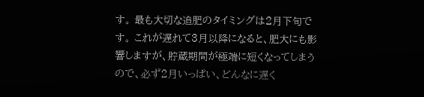す。 最も大切な追肥のタイミングは2月下旬です。 これが遅れて3月以降になると、肥大にも影響しますが、貯蔵期間が極端に短くなってしまうので、必ず2月いっぱい、どんなに遅く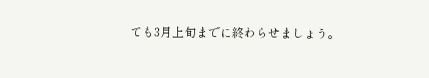ても3月上旬までに終わらせましょう。